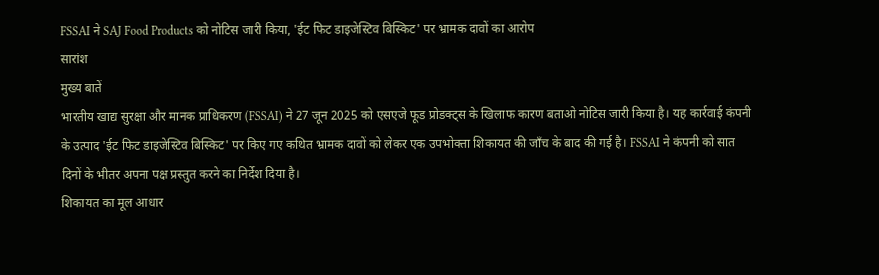FSSAI ने SAJ Food Products को नोटिस जारी किया, 'ईट फिट डाइजेस्टिव बिस्किट' पर भ्रामक दावों का आरोप
सारांश
मुख्य बातें
भारतीय खाद्य सुरक्षा और मानक प्राधिकरण (FSSAI) ने 27 जून 2025 को एसएजे फूड प्रोडक्ट्स के खिलाफ कारण बताओ नोटिस जारी किया है। यह कार्रवाई कंपनी के उत्पाद 'ईट फिट डाइजेस्टिव बिस्किट' पर किए गए कथित भ्रामक दावों को लेकर एक उपभोक्ता शिकायत की जाँच के बाद की गई है। FSSAI ने कंपनी को सात दिनों के भीतर अपना पक्ष प्रस्तुत करने का निर्देश दिया है।
शिकायत का मूल आधार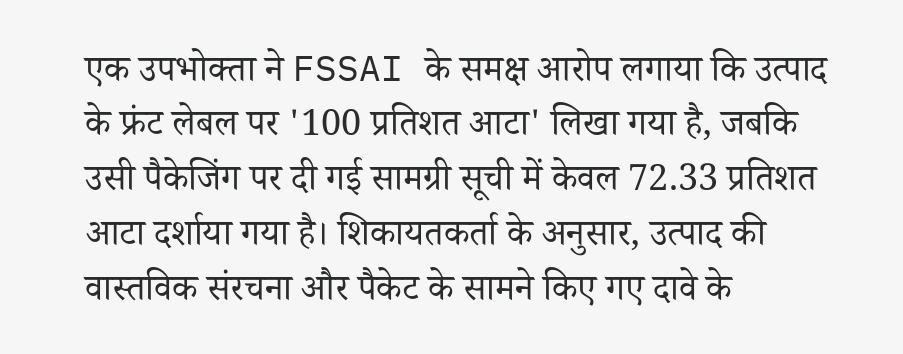एक उपभोक्ता ने FSSAI के समक्ष आरोप लगाया कि उत्पाद के फ्रंट लेबल पर '100 प्रतिशत आटा' लिखा गया है, जबकि उसी पैकेजिंग पर दी गई सामग्री सूची में केवल 72.33 प्रतिशत आटा दर्शाया गया है। शिकायतकर्ता के अनुसार, उत्पाद की वास्तविक संरचना और पैकेट के सामने किए गए दावे के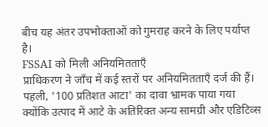बीच यह अंतर उपभोक्ताओं को गुमराह करने के लिए पर्याप्त है।
FSSAI को मिली अनियमितताएँ
प्राधिकरण ने जाँच में कई स्तरों पर अनियमितताएँ दर्ज की हैं। पहली, '100 प्रतिशत आटा' का दावा भ्रामक पाया गया क्योंकि उत्पाद में आटे के अतिरिक्त अन्य सामग्री और एडिटिव्स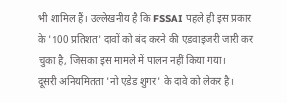भी शामिल हैं। उल्लेखनीय है कि FSSAI पहले ही इस प्रकार के '100 प्रतिशत' दावों को बंद करने की एडवाइजरी जारी कर चुका है, जिसका इस मामले में पालन नहीं किया गया।
दूसरी अनियमितता 'नो एडेड शुगर' के दावे को लेकर है।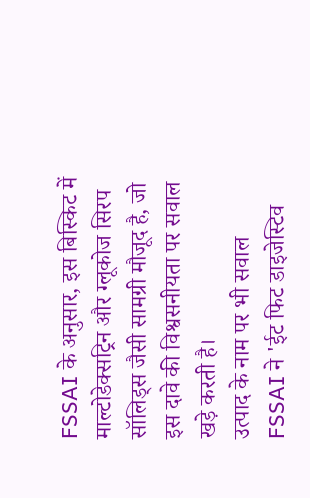FSSAI के अनुसार, इस बिस्किट में माल्टोडेक्सट्रिन और ग्लूकोज सिरप सॉलिड्स जैसी सामग्री मौजूद है, जो इस दावे की विश्वसनीयता पर सवाल खड़े करती है।
उत्पाद के नाम पर भी सवाल
FSSAI ने 'ईट फिट डाइजेस्टिव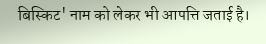बिस्किट' नाम को लेकर भी आपत्ति जताई है।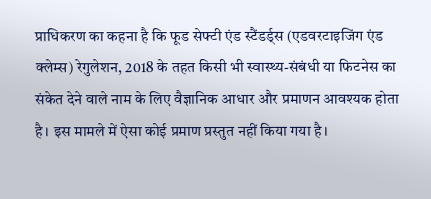प्राधिकरण का कहना है कि फूड सेफ्टी एंड स्टैंडर्ड्स (एडवरटाइजिंग एंड क्लेम्स) रेगुलेशन, 2018 के तहत किसी भी स्वास्थ्य-संबंधी या फिटनेस का संकेत देने वाले नाम के लिए वैज्ञानिक आधार और प्रमाणन आवश्यक होता है। इस मामले में ऐसा कोई प्रमाण प्रस्तुत नहीं किया गया है।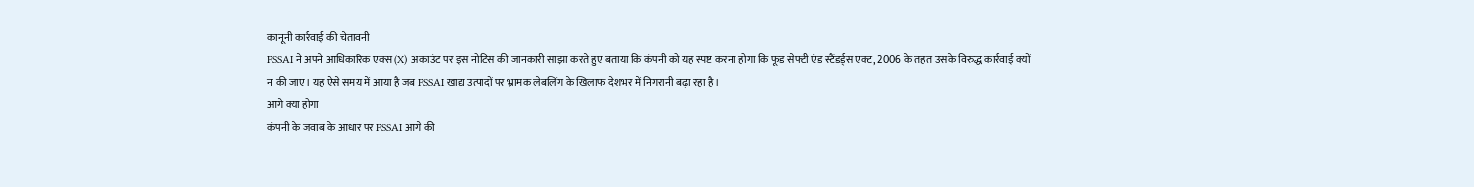कानूनी कार्रवाई की चेतावनी
FSSAI ने अपने आधिकारिक एक्स (X) अकाउंट पर इस नोटिस की जानकारी साझा करते हुए बताया कि कंपनी को यह स्पष्ट करना होगा कि फूड सेफ्टी एंड स्टैंडर्ड्स एक्ट, 2006 के तहत उसके विरुद्ध कार्रवाई क्यों न की जाए। यह ऐसे समय में आया है जब FSSAI खाद्य उत्पादों पर भ्रामक लेबलिंग के खिलाफ देशभर में निगरानी बढ़ा रहा है।
आगे क्या होगा
कंपनी के जवाब के आधार पर FSSAI आगे की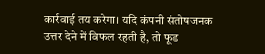कार्रवाई तय करेगा। यदि कंपनी संतोषजनक उत्तर देने में विफल रहती है, तो फूड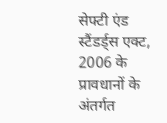सेफ्टी एंड स्टैंडर्ड्स एक्ट, 2006 के प्रावधानों के अंतर्गत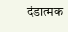दंडात्मक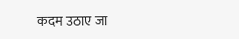कदम उठाए जा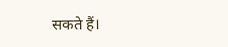सकते हैं।